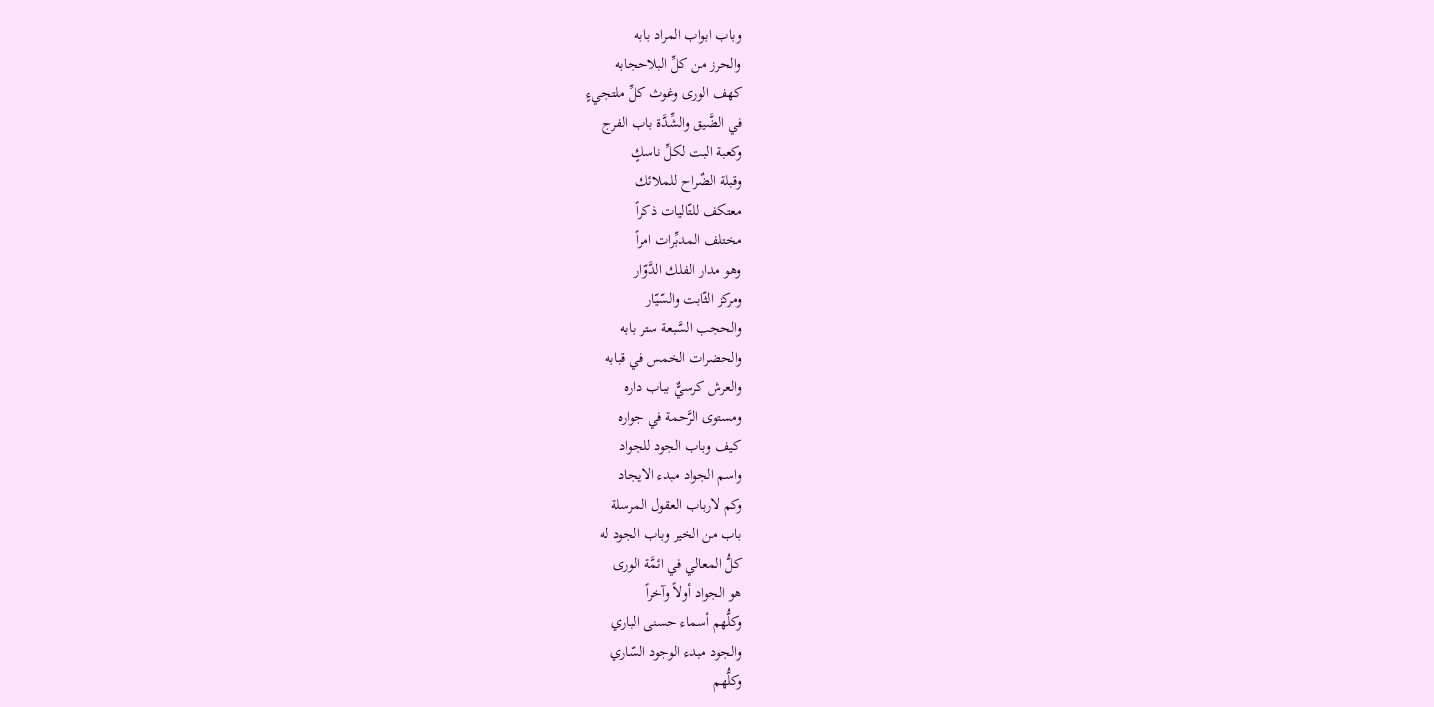وباب ابواب المراد بابه
والحرز من كلِّ البلاحجابه
كهف الورى وغوث كلِّ ملتجيءٍ
في الضَّيق والشِّدَّة باب الفرج
وكعبة البت لكلِّ ناسكٍ
وقبلة الضٌراح للملائك
معتكف للتّاليات ذكراً
مختلف المدبِّرات امراً
وهو مدار الفلك الدَّوّار
ومركز الثّابت والسّيّار
والحجب السَّبعة ستر بابه
والحضرات الخمس في قبابه
والعرش كرسيٌّ بباب داره
ومستوى الرَّحمة في جواره
كيف وباب الجود للجواد
واسم الجواد مبدء الايجاد
وكم لارباب العقول المرسلة
باب من الخير وباب الجود له
كلُّ المعالي في ائمَّة الورى
هو الجواد أولاً وآخراً
وكلُّهم أسماء حسنى الباري
والجود مبدء الوجود السّاري
وكلُّهم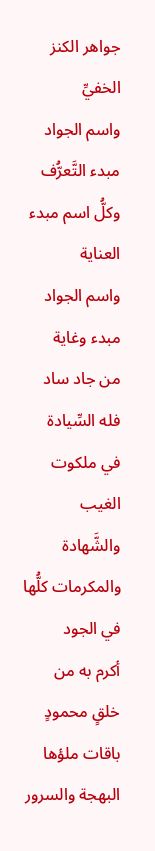جواهر الكنز الخفيِّ
واسم الجواد مبدء التَّعرُّف
وكلُّ اسم مبدء العناية
واسم الجواد مبدء وغاية
من جاد ساد فله السِّيادة
في ملكوت الغيب والشَّهادة
والمكرمات كلُّها في الجود
أكرم به من خلقٍ محمودٍ
باقات ملؤها البهجة والسرور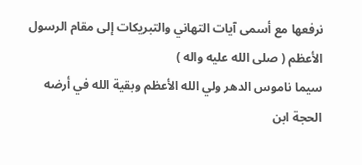نرفعها مع أسمى آيات التهاني والتبريكات إلى مقام الرسول الأعظم ( صلى الله عليه واله )
سيما ناموس الدهر ولي الله الأعظم وبقية الله في أرضه
الحجة ابن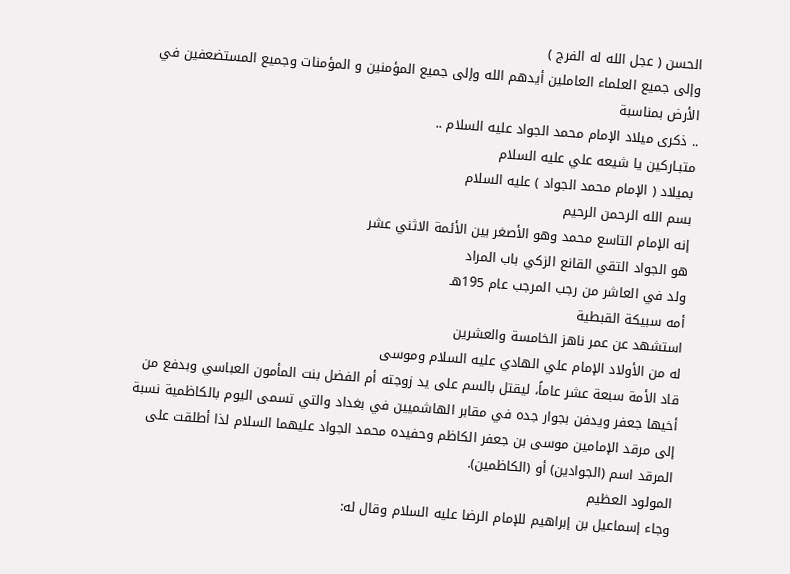الحسن ( عجل الله له الفرج )
وإلى جميع العلماء العاملين أيدهم الله وإلى جميع المؤمنين و المؤمنات وجميع المستضعفين في الأرض بمناسبة
.. ذكرى ميلاد الإمام محمد الجواد عليه السلام ..
متبـاركين يا شيعه علي عليه السلام
بميلاد ( الإمام محمد الجواد ) عليه السلام
بسم الله الرحمن الرحيم
إنه الإمام التاسع محمد وهو الأصغر بين الأئمة الاثني عشر
هو الجواد التقي القانع الزكي باب المراد
ولد في العاشر من رجب المرجب عام 195هـ
أمه سبيكة القبطية
استشهد عن عمر ناهز الخامسة والعشرين
له من الأولاد الإمام علي الهادي عليه السلام وموسى
قاد الأمة سبعة عشر عاماً، ليقتل بالسم على يد زوجته أم الفضل بنت المأمون العباسي وبدفع من أخيها جعفر ويدفن بجوار جده في مقابر الهاشميين في بغداد والتي تسمى اليوم بالكاظمية نسبة إلى مرقد الإمامين موسى بن جعفر الكاظم وحفيده محمد الجواد عليهما السلام لذا أطلقت على المرقد اسم (الجوادين) أو (الكاظمين).
المولود العظيم
وجاء إسماعيل بن إبراهيم للإمام الرضا عليه السلام وقال له: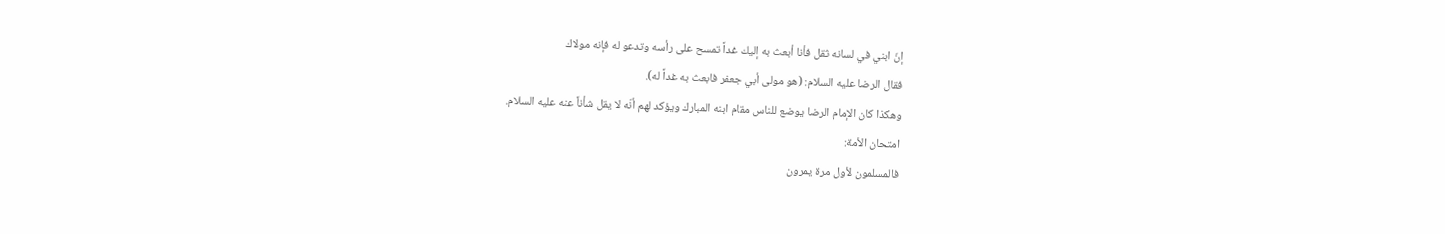إنّ ابني في لسانه ثقل فأنا أبعث به إليك غداً تمسح على رأسه وتدعو له فإنه مولاك
فقال الرضا عليه السلام: (هو مولى أبي جعفر فابعث به غداً له).
وهكذا كان الإمام الرضا يوضع للناس مقام ابنه المبارك ويؤكد لهم أنّه لا يقل شأناً عنه عليه السلام.
امتحان الأمة:
فالمسلمون لأول مرة يمرون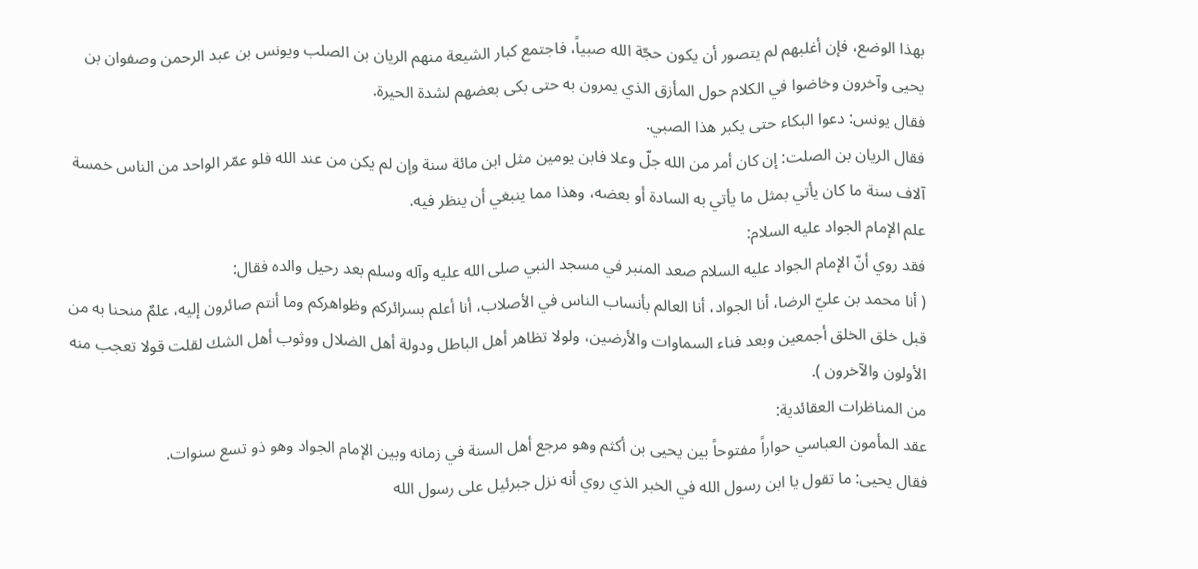بهذا الوضع، فإن أغلبهم لم يتصور أن يكون حجّة الله صبياً، فاجتمع كبار الشيعة منهم الريان بن الصلب ويونس بن عبد الرحمن وصفوان بن يحيى وآخرون وخاضوا في الكلام حول المأزق الذي يمرون به حتى بكى بعضهم لشدة الحيرة.
فقال يونس: دعوا البكاء حتى يكبر هذا الصبي.
فقال الريان بن الصلت: إن كان أمر من الله جلّ وعلا فابن يومين مثل ابن مائة سنة وإن لم يكن من عند الله فلو عمّر الواحد من الناس خمسة آلاف سنة ما كان يأتي بمثل ما يأتي به السادة أو بعضه، وهذا مما ينبغي أن ينظر فيه.
علم الإمام الجواد عليه السلام:
فقد روي أنّ الإمام الجواد عليه السلام صعد المنبر في مسجد النبي صلى الله عليه وآله وسلم بعد رحيل والده فقال:
( أنا محمد بن عليّ الرضا، أنا الجواد، أنا العالم بأنساب الناس في الأصلاب، أنا أعلم بسرائركم وظواهركم وما أنتم صائرون إليه، علمٌ منحنا به من قبل خلق الخلق أجمعين وبعد فناء السماوات والأرضين، ولولا تظاهر أهل الباطل ودولة أهل الضلال ووثوب أهل الشك لقلت قولا تعجب منه الأولون والآخرون ).
من المناظرات العقائدية:
عقد المأمون العباسي حواراً مفتوحاً بين يحيى بن أكثم وهو مرجع أهل السنة في زمانه وبين الإمام الجواد وهو ذو تسع سنوات.
فقال يحيى: ما تقول يا ابن رسول الله في الخبر الذي روي أنه نزل جبرئيل على رسول الله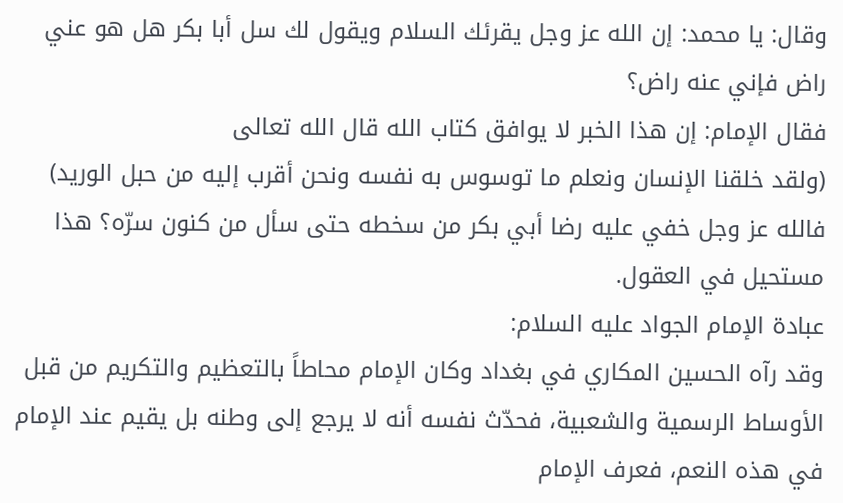وقال: يا محمد: إن الله عز وجل يقرئك السلام ويقول لك سل أبا بكر هل هو عني راض فإني عنه راض؟
فقال الإمام: إن هذا الخبر لا يوافق كتاب الله قال الله تعالى
(ولقد خلقنا الإنسان ونعلم ما توسوس به نفسه ونحن أقرب إليه من حبل الوريد)
فالله عز وجل خفي عليه رضا أبي بكر من سخطه حتى سأل من كنون سرّه؟ هذا مستحيل في العقول.
عبادة الإمام الجواد عليه السلام:
وقد رآه الحسين المكاري في بغداد وكان الإمام محاطاً بالتعظيم والتكريم من قبل الأوساط الرسمية والشعبية، فحدّث نفسه أنه لا يرجع إلى وطنه بل يقيم عند الإمام في هذه النعم، فعرف الإمام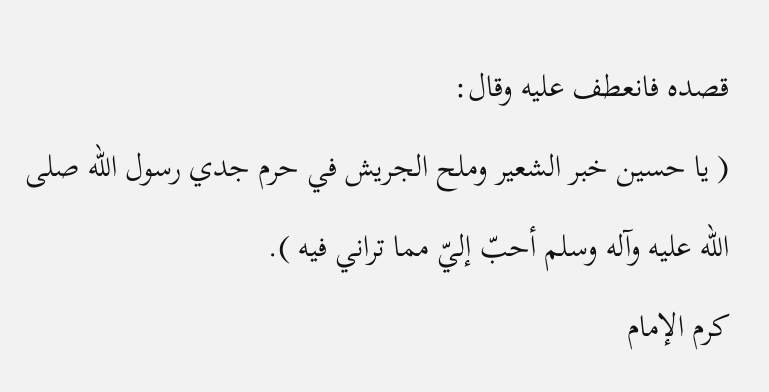قصده فانعطف عليه وقال:
( يا حسين خبر الشعير وملح الجريش في حرم جدي رسول الله صلى الله عليه وآله وسلم أحبّ إليّ مما تراني فيه ).
كرم الإمام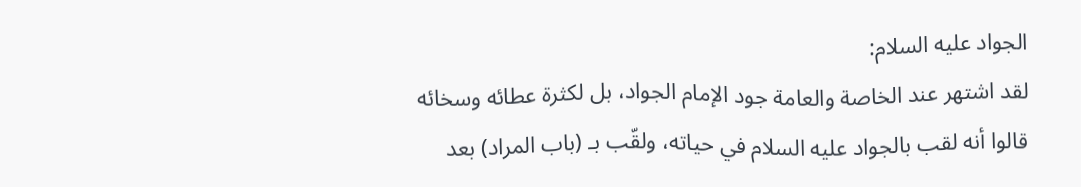الجواد عليه السلام:
لقد اشتهر عند الخاصة والعامة جود الإمام الجواد، بل لكثرة عطائه وسخائه قالوا أنه لقب بالجواد عليه السلام في حياته، ولقّب بـ (باب المراد) بعد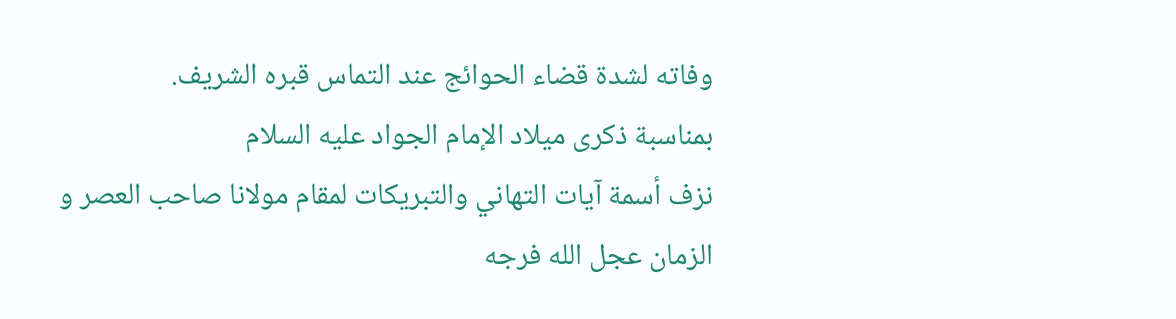وفاته لشدة قضاء الحوائج عند التماس قبره الشريف.
بمناسبة ذكرى ميلاد الإمام الجواد عليه السلام
نزف أسمة آيات التهاني والتبريكات لمقام مولانا صاحب العصر و الزمان عجل الله فرجه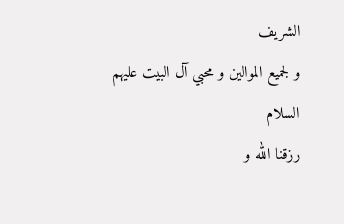الشريف
و لجميع الموالين و محبي آل البيت عليهم السلام
رزقنا الله و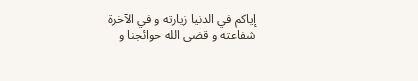إياكم في الدنيا زيارته و في الآخرة شفاعته و قضى الله حوائجنا و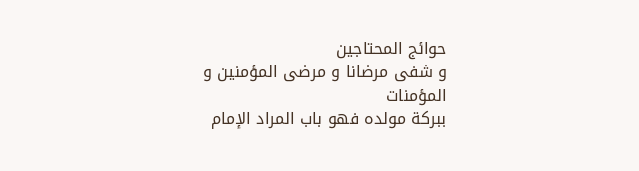حوائج المحتاجين
و شفى مرضانا و مرضى المؤمنين و المؤمنات
ببركة مولده فهو باب المراد الإمام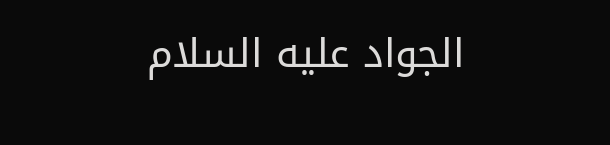الجواد عليه السلام